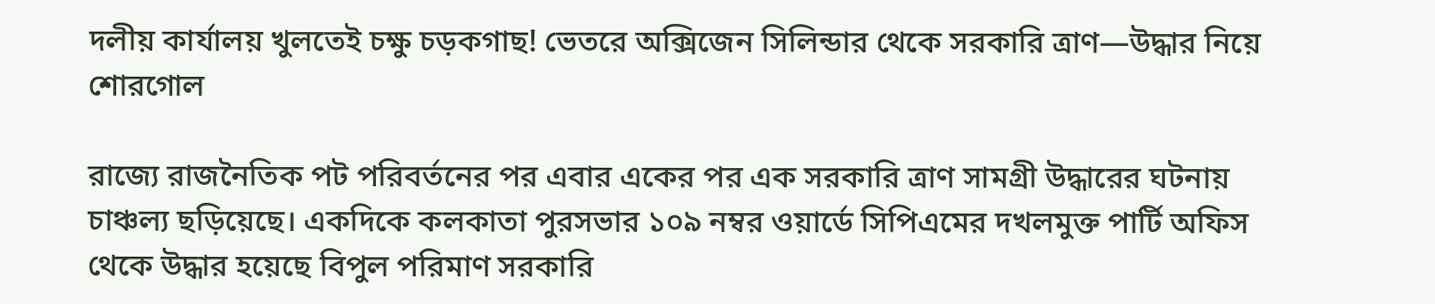দলীয় কার্যালয় খুলতেই চক্ষু চড়কগাছ! ভেতরে অক্সিজেন সিলিন্ডার থেকে সরকারি ত্রাণ—উদ্ধার নিয়ে শোরগোল

রাজ্যে রাজনৈতিক পট পরিবর্তনের পর এবার একের পর এক সরকারি ত্রাণ সামগ্রী উদ্ধারের ঘটনায় চাঞ্চল্য ছড়িয়েছে। একদিকে কলকাতা পুরসভার ১০৯ নম্বর ওয়ার্ডে সিপিএমের দখলমুক্ত পার্টি অফিস থেকে উদ্ধার হয়েছে বিপুল পরিমাণ সরকারি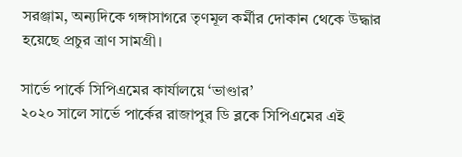সরঞ্জাম, অন্যদিকে গঙ্গাসাগরে তৃণমূল কর্মীর দোকান থেকে উদ্ধার হয়েছে প্রচুর ত্রাণ সামগ্রী।

সার্ভে পার্কে সিপিএমের কার্যালয়ে ‘ভাণ্ডার’
২০২০ সালে সার্ভে পার্কের রাজাপুর ডি ব্লকে সিপিএমের এই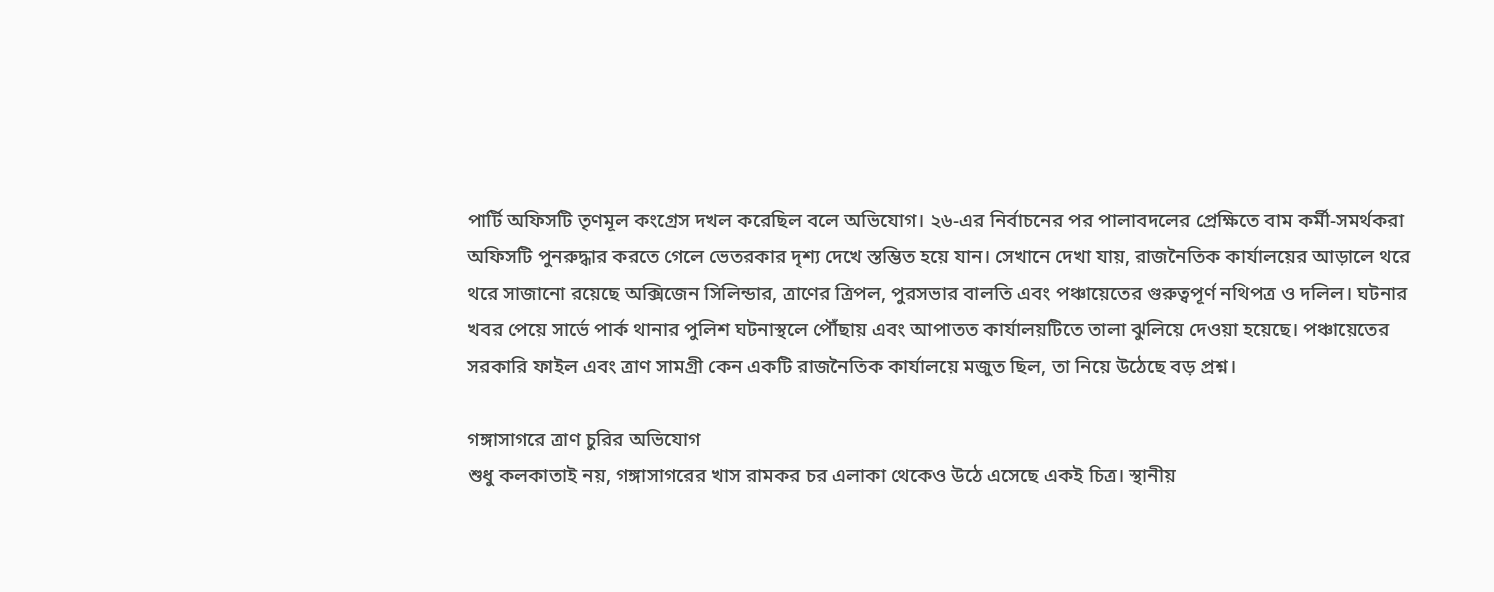পার্টি অফিসটি তৃণমূল কংগ্রেস দখল করেছিল বলে অভিযোগ। ২৬-এর নির্বাচনের পর পালাবদলের প্রেক্ষিতে বাম কর্মী-সমর্থকরা অফিসটি পুনরুদ্ধার করতে গেলে ভেতরকার দৃশ্য দেখে স্তম্ভিত হয়ে যান। সেখানে দেখা যায়, রাজনৈতিক কার্যালয়ের আড়ালে থরে থরে সাজানো রয়েছে অক্সিজেন সিলিন্ডার, ত্রাণের ত্রিপল, পুরসভার বালতি এবং পঞ্চায়েতের গুরুত্বপূর্ণ নথিপত্র ও দলিল। ঘটনার খবর পেয়ে সার্ভে পার্ক থানার পুলিশ ঘটনাস্থলে পৌঁছায় এবং আপাতত কার্যালয়টিতে তালা ঝুলিয়ে দেওয়া হয়েছে। পঞ্চায়েতের সরকারি ফাইল এবং ত্রাণ সামগ্রী কেন একটি রাজনৈতিক কার্যালয়ে মজুত ছিল, তা নিয়ে উঠেছে বড় প্রশ্ন।

গঙ্গাসাগরে ত্রাণ চুরির অভিযোগ
শুধু কলকাতাই নয়, গঙ্গাসাগরের খাস রামকর চর এলাকা থেকেও উঠে এসেছে একই চিত্র। স্থানীয়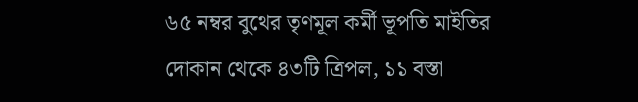৬৫ নম্বর বুথের তৃণমূল কর্মী ভূপতি মাইতির দোকান থেকে ৪৩টি ত্রিপল, ১১ বস্তা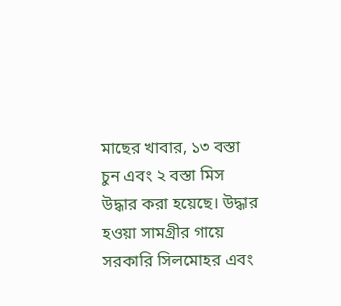মাছের খাবার, ১৩ বস্তা চুন এবং ২ বস্তা মিস উদ্ধার করা হয়েছে। উদ্ধার হওয়া সামগ্রীর গায়ে সরকারি সিলমোহর এবং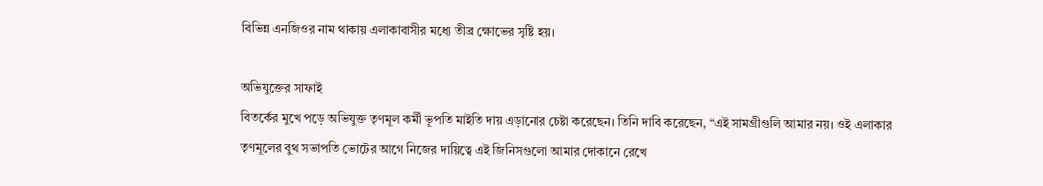বিভিন্ন এনজিওর নাম থাকায় এলাকাবাসীর মধ্যে তীব্র ক্ষোভের সৃষ্টি হয়।

অভিযুক্তের সাফাই
বিতর্কের মুখে পড়ে অভিযুক্ত তৃণমূল কর্মী ভূপতি মাইতি দায় এড়ানোর চেষ্টা করেছেন। তিনি দাবি করেছেন, “এই সামগ্রীগুলি আমার নয়। ওই এলাকার তৃণমূলের বুথ সভাপতি ভোটের আগে নিজের দায়িত্বে এই জিনিসগুলো আমার দোকানে রেখে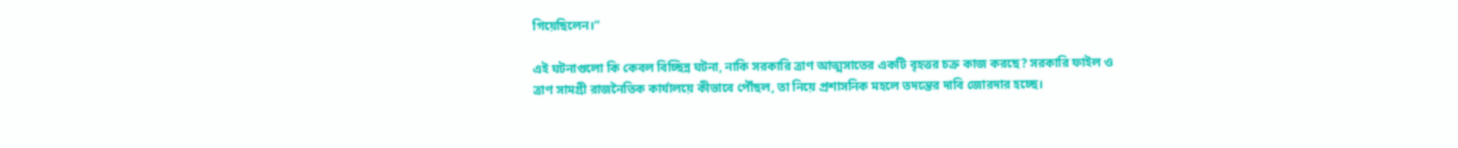গিয়েছিলেন।”

এই ঘটনাগুলো কি কেবল বিচ্ছিন্ন ঘটনা, নাকি সরকারি ত্রাণ আত্মসাতের একটি বৃহত্তর চক্র কাজ করছে? সরকারি ফাইল ও ত্রাণ সামগ্রী রাজনৈতিক কার্যালয়ে কীভাবে পৌঁছল, তা নিয়ে প্রশাসনিক মহলে তদন্তের দাবি জোরদার হচ্ছে।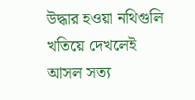উদ্ধার হওয়া নথিগুলি খতিয়ে দেখলেই আসল সত্য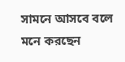সামনে আসবে বলে মনে করছেন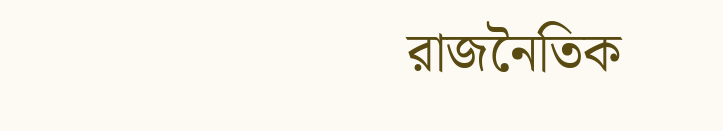রাজনৈতিক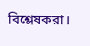বিশ্লেষকরা।